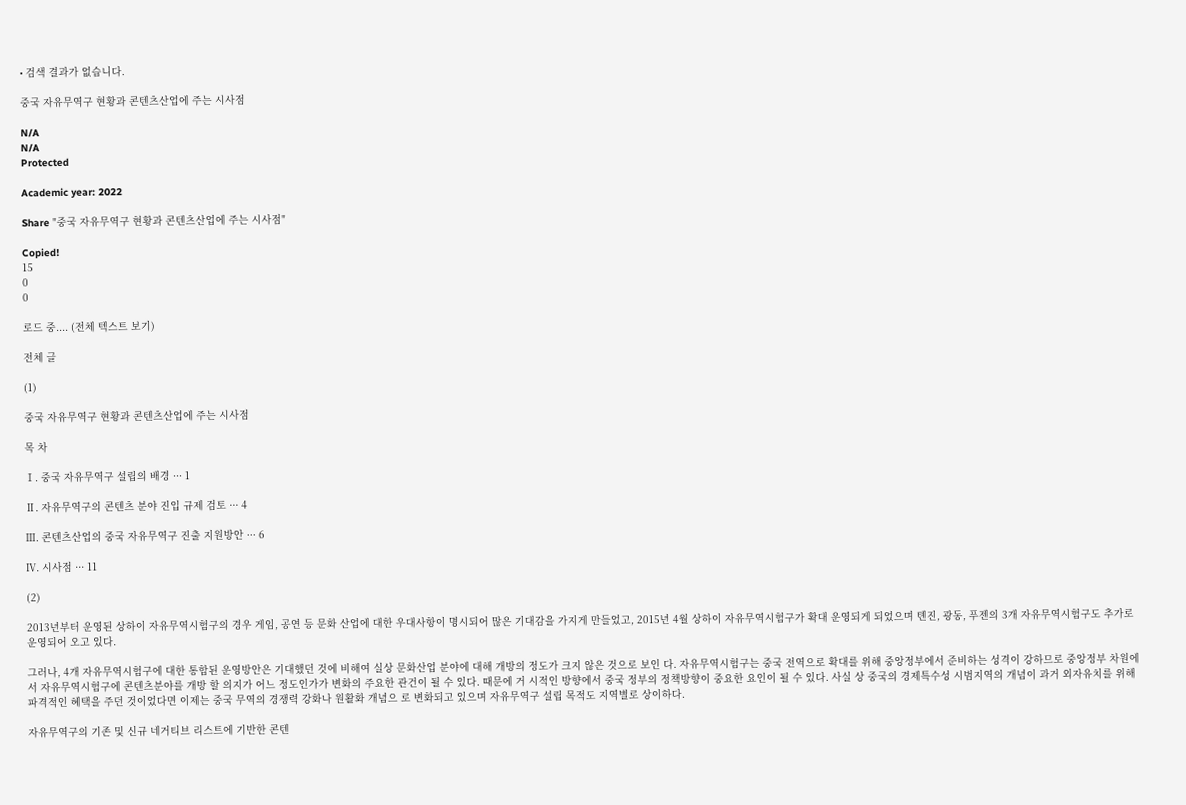• 검색 결과가 없습니다.

중국 자유무역구 현황과 콘텐츠산업에 주는 시사점

N/A
N/A
Protected

Academic year: 2022

Share "중국 자유무역구 현황과 콘텐츠산업에 주는 시사점"

Copied!
15
0
0

로드 중.... (전체 텍스트 보기)

전체 글

(1)

중국 자유무역구 현황과 콘텐츠산업에 주는 시사점

목 차

Ⅰ. 중국 자유무역구 설립의 배경 ··· 1

Ⅱ. 자유무역구의 콘텐츠 분야 진입 규제 검토 ··· 4

Ⅲ. 콘텐츠산업의 중국 자유무역구 진출 지원방안 ··· 6

Ⅳ. 시사점 ··· 11

(2)

2013년부터 운영된 상하이 자유무역시험구의 경우 게임, 공연 등 문화 산업에 대한 우대사항이 명시되어 많은 기대감을 가지게 만들었고, 2015년 4월 상하이 자유무역시험구가 확대 운영되게 되었으며 톈진, 광동, 푸젠의 3개 자유무역시험구도 추가로 운영되어 오고 있다.

그러나, 4개 자유무역시험구에 대한 통합된 운영방안은 기대했던 것에 비해여 실상 문화산업 분야에 대해 개방의 정도가 크지 않은 것으로 보인 다. 자유무역시험구는 중국 전역으로 확대를 위해 중앙정부에서 준비하는 성격이 강하므로 중앙정부 차원에서 자유무역시험구에 콘텐츠분야를 개방 할 의지가 어느 정도인가가 변화의 주요한 관건이 될 수 있다. 때문에 거 시적인 방향에서 중국 정부의 정책방향이 중요한 요인이 될 수 있다. 사실 상 중국의 경제특수성 시범지역의 개념이 과거 외자유치를 위해 파격적인 혜택을 주던 것이었다면 이제는 중국 무역의 경쟁력 강화나 원활화 개념으 로 변화되고 있으며 자유무역구 설립 목적도 지역별로 상이하다.

자유무역구의 기존 및 신규 네거티브 리스트에 기반한 콘텐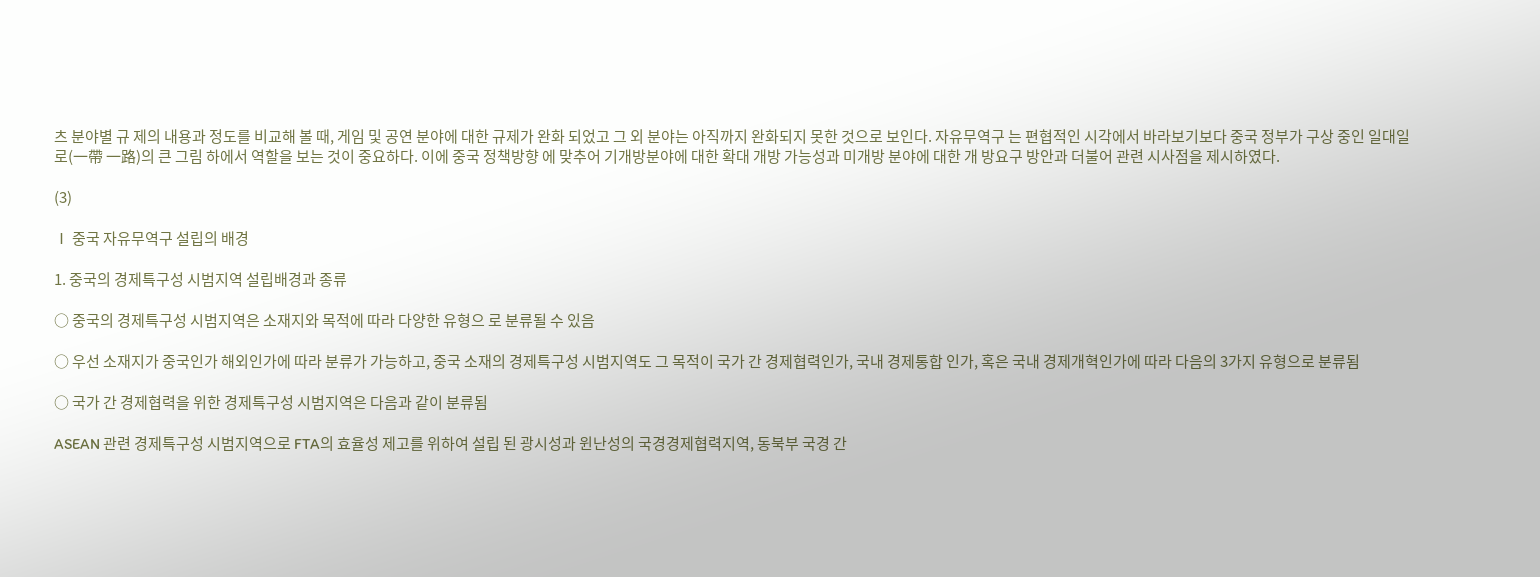츠 분야별 규 제의 내용과 정도를 비교해 볼 때, 게임 및 공연 분야에 대한 규제가 완화 되었고 그 외 분야는 아직까지 완화되지 못한 것으로 보인다. 자유무역구 는 편협적인 시각에서 바라보기보다 중국 정부가 구상 중인 일대일로(一帶 一路)의 큰 그림 하에서 역할을 보는 것이 중요하다. 이에 중국 정책방향 에 맞추어 기개방분야에 대한 확대 개방 가능성과 미개방 분야에 대한 개 방요구 방안과 더불어 관련 시사점을 제시하였다.

(3)

Ⅰ 중국 자유무역구 설립의 배경

1. 중국의 경제특구성 시범지역 설립배경과 종류

○ 중국의 경제특구성 시범지역은 소재지와 목적에 따라 다양한 유형으 로 분류될 수 있음

○ 우선 소재지가 중국인가 해외인가에 따라 분류가 가능하고, 중국 소재의 경제특구성 시범지역도 그 목적이 국가 간 경제협력인가, 국내 경제통합 인가, 혹은 국내 경제개혁인가에 따라 다음의 3가지 유형으로 분류됨

○ 국가 간 경제협력을 위한 경제특구성 시범지역은 다음과 같이 분류됨

ASEAN 관련 경제특구성 시범지역으로 FTA의 효율성 제고를 위하여 설립 된 광시성과 윈난성의 국경경제협력지역, 동북부 국경 간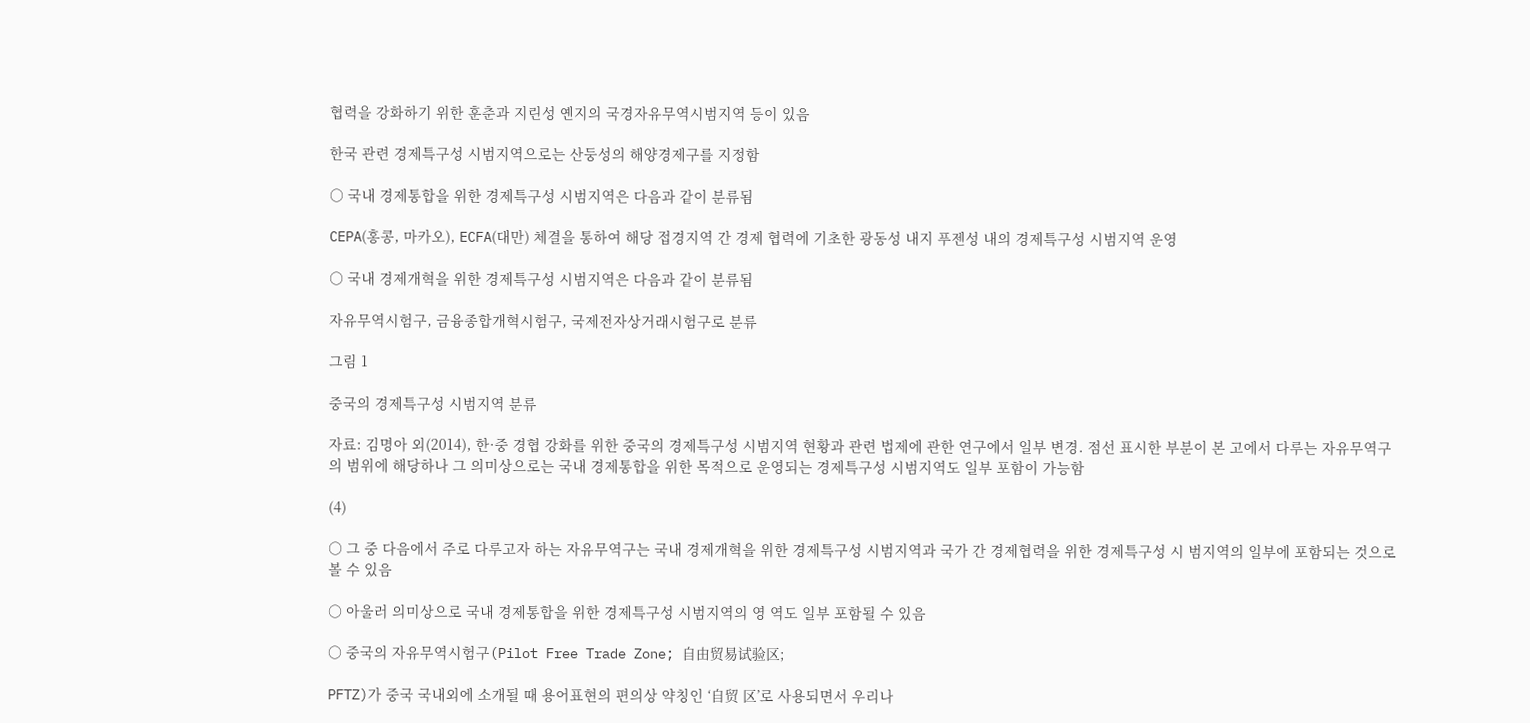협력을 강화하기 위한 훈춘과 지린성 옌지의 국경자유무역시범지역 등이 있음

한국 관련 경제특구성 시범지역으로는 산둥성의 해양경제구를 지정함

○ 국내 경제통합을 위한 경제특구성 시범지역은 다음과 같이 분류됨

CEPA(홍콩, 마카오), ECFA(대만) 체결을 통하여 해당 접경지역 간 경제 협력에 기초한 광동성 내지 푸젠성 내의 경제특구성 시범지역 운영

○ 국내 경제개혁을 위한 경제특구성 시범지역은 다음과 같이 분류됨

자유무역시험구, 금융종합개혁시험구, 국제전자상거래시험구로 분류

그림 1

중국의 경제특구성 시범지역 분류

자료: 김명아 외(2014), 한·중 경협 강화를 위한 중국의 경제특구성 시범지역 현황과 관련 법제에 관한 연구에서 일부 변경. 점선 표시한 부분이 본 고에서 다루는 자유무역구의 범위에 해당하나 그 의미상으로는 국내 경제통합을 위한 목적으로 운영되는 경제특구성 시범지역도 일부 포함이 가능함

(4)

○ 그 중 다음에서 주로 다루고자 하는 자유무역구는 국내 경제개혁을 위한 경제특구성 시범지역과 국가 간 경제협력을 위한 경제특구성 시 범지역의 일부에 포함되는 것으로 볼 수 있음

○ 아울러 의미상으로 국내 경제통합을 위한 경제특구성 시범지역의 영 역도 일부 포함될 수 있음

○ 중국의 자유무역시험구(Pilot Free Trade Zone; 自由贸易试验区;

PFTZ)가 중국 국내외에 소개될 때 용어표현의 편의상 약칭인 ‘自贸 区’로 사용되면서 우리나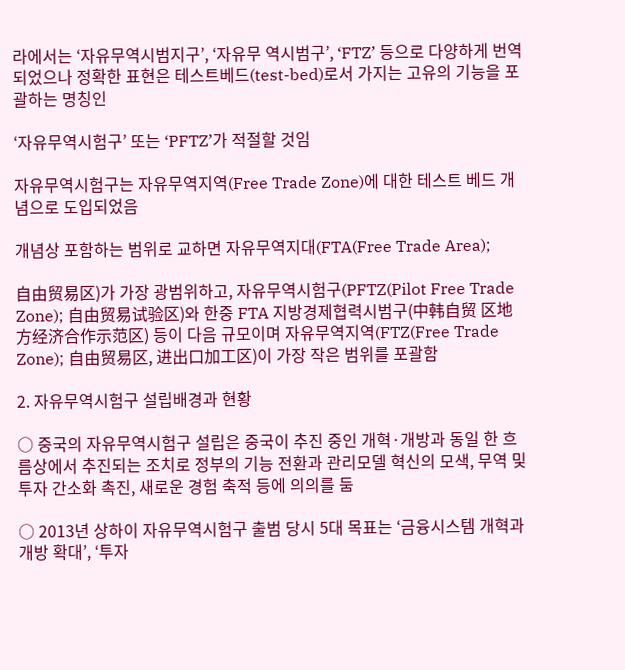라에서는 ‘자유무역시범지구’, ‘자유무 역시범구’, ‘FTZ’ 등으로 다양하게 번역되었으나 정확한 표현은 테스트베드(test-bed)로서 가지는 고유의 기능을 포괄하는 명칭인

‘자유무역시험구’ 또는 ‘PFTZ’가 적절할 것임

자유무역시험구는 자유무역지역(Free Trade Zone)에 대한 테스트 베드 개념으로 도입되었음

개념상 포함하는 범위로 교하면 자유무역지대(FTA(Free Trade Area);

自由贸易区)가 가장 광범위하고, 자유무역시험구(PFTZ(Pilot Free Trade Zone); 自由贸易试验区)와 한중 FTA 지방경제협력시범구(中韩自贸 区地方经济合作示范区) 등이 다음 규모이며 자유무역지역(FTZ(Free Trade Zone); 自由贸易区, 进出口加工区)이 가장 작은 범위를 포괄함

2. 자유무역시험구 설립배경과 현황

○ 중국의 자유무역시험구 설립은 중국이 추진 중인 개혁·개방과 동일 한 흐름상에서 추진되는 조치로 정부의 기능 전환과 관리모델 혁신의 모색, 무역 및 투자 간소화 촉진, 새로운 경험 축적 등에 의의를 둠

○ 2013년 상하이 자유무역시험구 출범 당시 5대 목표는 ‘금융시스템 개혁과 개방 확대’, ‘투자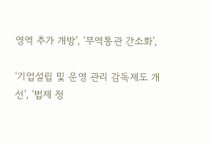영역 추가 개방’, ‘무역통관 간소화’,

‘기업설립 및 운영 관리 감독제도 개선’, ‘법제 정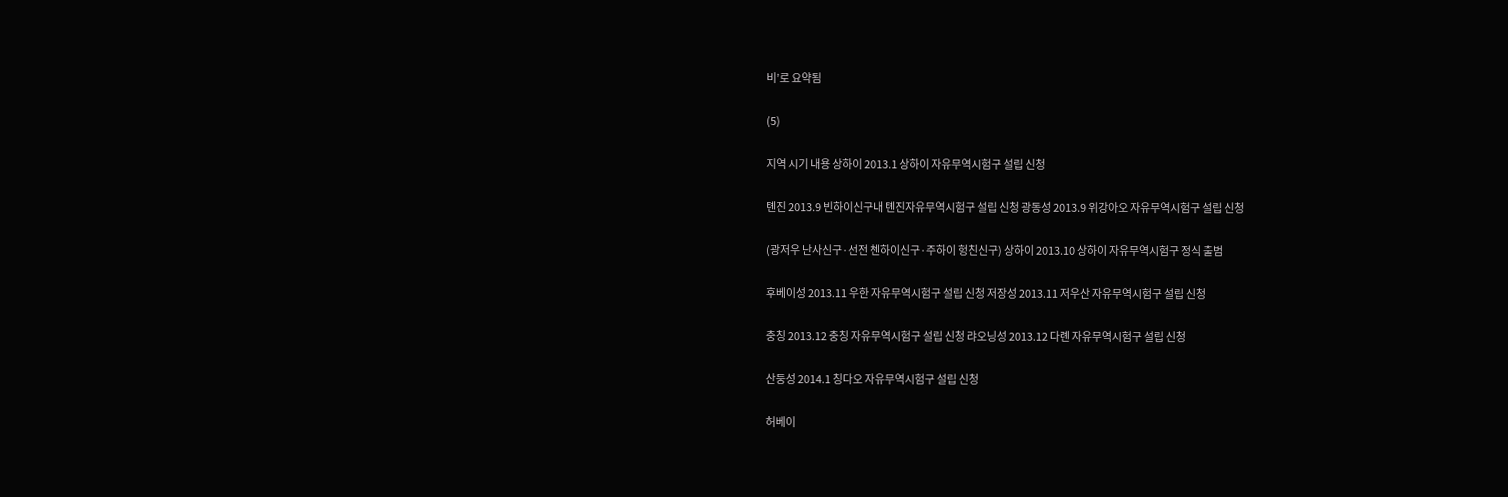비’로 요약됨

(5)

지역 시기 내용 상하이 2013.1 상하이 자유무역시험구 설립 신청

톈진 2013.9 빈하이신구내 톈진자유무역시험구 설립 신청 광동성 2013.9 위강아오 자유무역시험구 설립 신청

(광저우 난사신구·선전 첸하이신구·주하이 헝친신구) 상하이 2013.10 상하이 자유무역시험구 정식 출범

후베이성 2013.11 우한 자유무역시험구 설립 신청 저장성 2013.11 저우산 자유무역시험구 설립 신청

충칭 2013.12 충칭 자유무역시험구 설립 신청 랴오닝성 2013.12 다롄 자유무역시험구 설립 신청

산둥성 2014.1 칭다오 자유무역시험구 설립 신청

허베이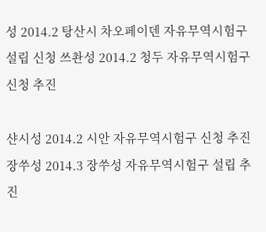성 2014.2 탕산시 차오페이덴 자유무역시험구 설립 신청 쓰촨성 2014.2 청두 자유무역시험구 신청 추진

샨시성 2014.2 시안 자유무역시험구 신청 추진 장쑤성 2014.3 장쑤성 자유무역시험구 설립 추진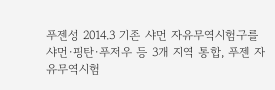푸젠성 2014.3 기존 샤먼 자유무역시험구를 샤먼·핑탄·푸저우 등 3개 지역 통합, 푸젠 자유무역시험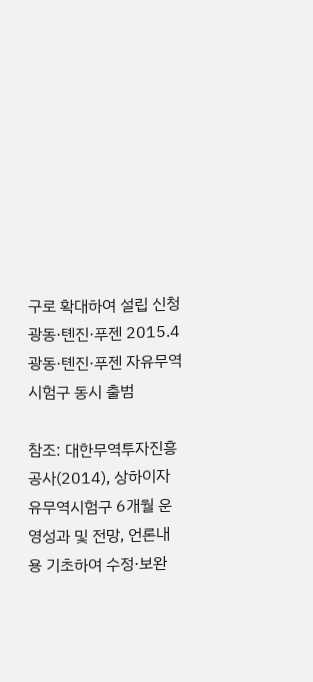구로 확대하여 설립 신청 광동·톈진·푸젠 2015.4 광동·톈진·푸젠 자유무역시험구 동시 출범

참조: 대한무역투자진흥공사(2014), 상하이자유무역시험구 6개월 운영성과 및 전망, 언론내용 기초하여 수정·보완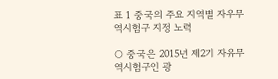표 1 중국의 주요 지역별 자우무역시험구 지정 노력

○ 중국은 2015년 제2기 자유무역시험구인 광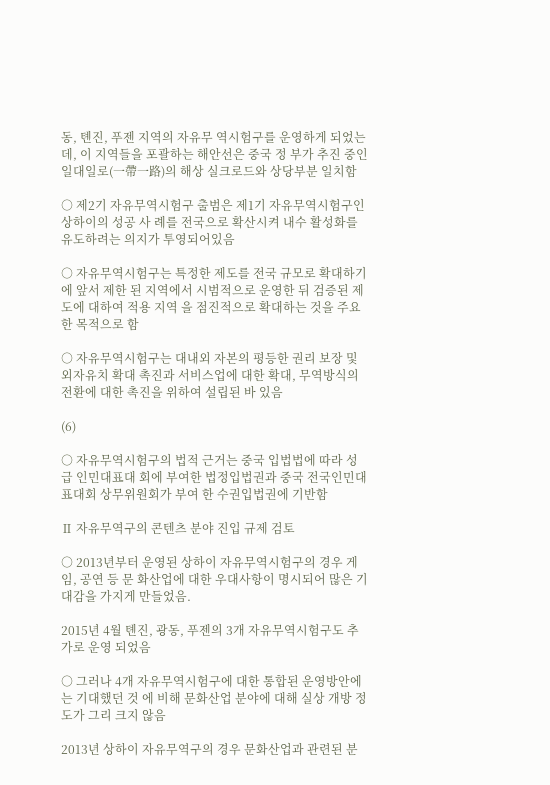동, 톈진, 푸젠 지역의 자유무 역시험구를 운영하게 되었는데, 이 지역들을 포괄하는 해안선은 중국 정 부가 추진 중인 일대일로(一帶一路)의 해상 실크로드와 상당부분 일치함

○ 제2기 자유무역시험구 출범은 제1기 자유무역시험구인 상하이의 성공 사 례를 전국으로 확산시켜 내수 활성화를 유도하려는 의지가 투영되어있음

○ 자유무역시험구는 특정한 제도를 전국 규모로 확대하기에 앞서 제한 된 지역에서 시범적으로 운영한 뒤 검증된 제도에 대하여 적용 지역 을 점진적으로 확대하는 것을 주요한 목적으로 함

○ 자유무역시험구는 대내외 자본의 평등한 권리 보장 및 외자유치 확대 촉진과 서비스업에 대한 확대, 무역방식의 전환에 대한 촉진을 위하여 설립된 바 있음

(6)

○ 자유무역시험구의 법적 근거는 중국 입법법에 따라 성급 인민대표대 회에 부여한 법정입법권과 중국 전국인민대표대회 상무위원회가 부여 한 수권입법권에 기반함

Ⅱ 자유무역구의 콘텐츠 분야 진입 규제 검토

○ 2013년부터 운영된 상하이 자유무역시험구의 경우 게임, 공연 등 문 화산업에 대한 우대사항이 명시되어 많은 기대감을 가지게 만들었음.

2015년 4월 톈진, 광동, 푸젠의 3개 자유무역시험구도 추가로 운영 되었음

○ 그러나 4개 자유무역시험구에 대한 통합된 운영방안에는 기대했던 것 에 비해 문화산업 분야에 대해 실상 개방 정도가 그리 크지 않음

2013년 상하이 자유무역구의 경우 문화산업과 관련된 분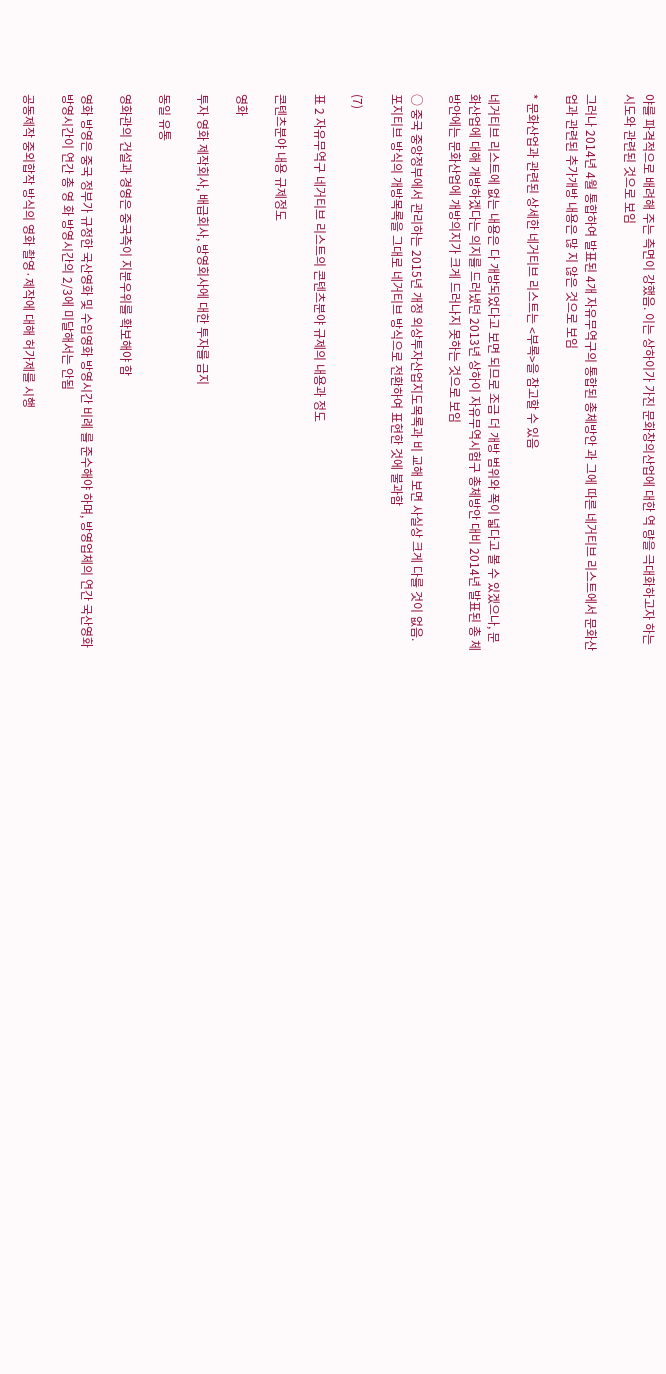야를 파격적으로 배려해 주는 측면이 강했음. 이는 상하이가 가진 문화창의산업에 대한 역 량을 극대화하고자 하는 시도와 관련된 것으로 보임

그러나 2014년 4월 통합하여 발표된 4개 자유무역구의 통합된 총체방안 과 그에 따른 네거티브 리스트에서 문화산업과 관련된 추가개방 내용은 많 지 않은 것으로 보임

* 문화산업과 관련된 상세한 네거티브 리스트는 <부록>을 참고할 수 있음

네거티브 리스트에 없는 내용은 다 개방되었다고 보면 되므로 조금 더 개방 범위와 폭이 넓다고 볼 수 있겠으나, 문화산업에 대해 개방하겠다는 의지를 드러냈던 2013년 상하이 자유무역시험구 총체방안 대비 2014년 발표된 총 체방안에는 문화산업에 개방의지가 크게 드러나지 못하는 것으로 보임

○ 중국 중앙정부에서 관리하는 2015년 개정 외상투자산업지도목록과 비 교해 보면 사실상 크게 다를 것이 없음. 포지티브 방식의 개방목록을 그대로 네거티브 방식으로 전환하여 표현한 것에 불과함

(7)

표 2 자유무역구 네거티브 리스트의 콘텐츠분야 규제의 내용과 정도

콘텐츠분야 내용 규제정도

영화

투자 영화 제작회사, 배급회사, 방영회사에 대한 투자를 금지

동일 유통

영화관의 건설과 경영은 중국측이 지분우위를 확보해야 함

영화 방영은 중국 정부가 규정한 국산영화 및 수입영화 방영시간 비례 를 준수해야 하며, 방영업체의 연간 국산영화 방영시간이 연간 총 영 화 방영시간의 2/3에 미달해서는 안됨

공동제작 중외합작 방식의 영화 촬영·제작에 대해 허가제를 시행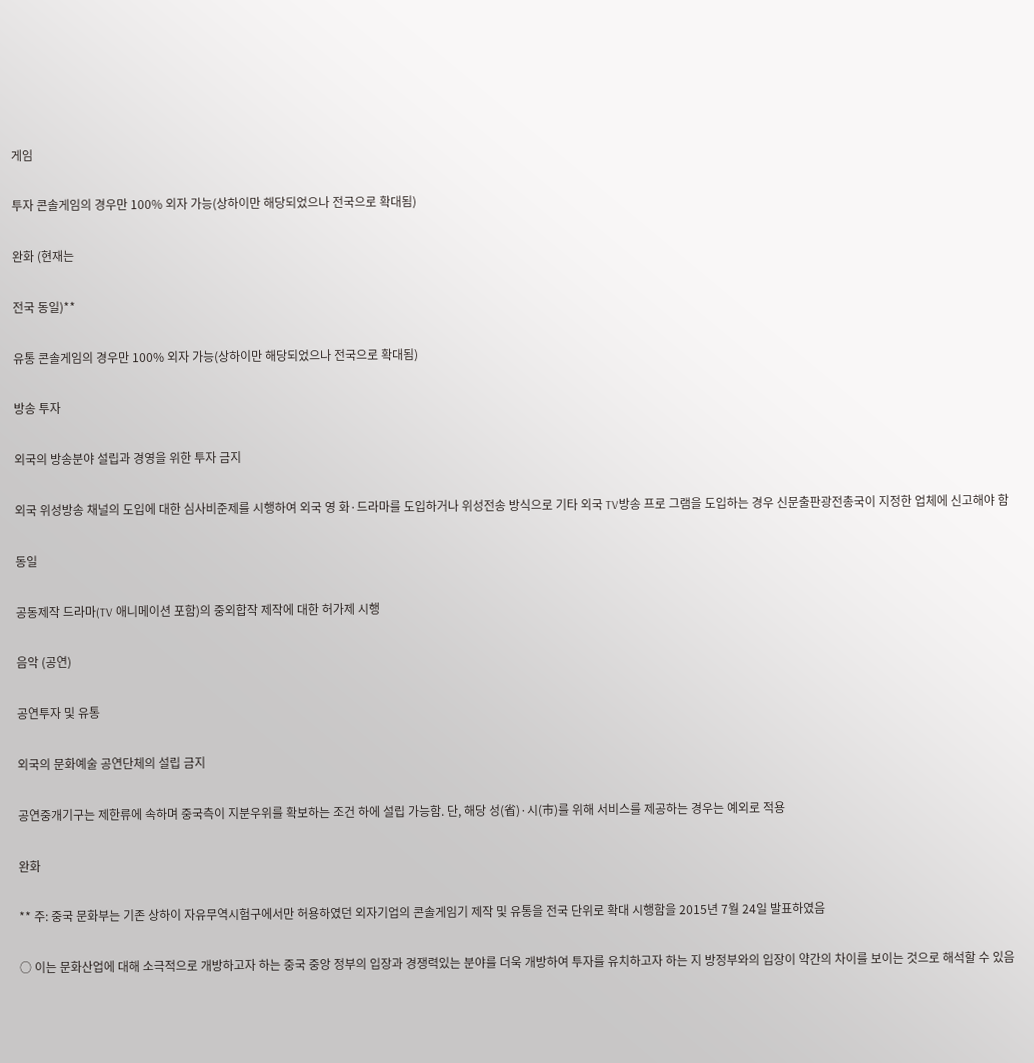게임

투자 콘솔게임의 경우만 100% 외자 가능(상하이만 해당되었으나 전국으로 확대됨)

완화 (현재는

전국 동일)**

유통 콘솔게임의 경우만 100% 외자 가능(상하이만 해당되었으나 전국으로 확대됨)

방송 투자

외국의 방송분야 설립과 경영을 위한 투자 금지

외국 위성방송 채널의 도입에 대한 심사비준제를 시행하여 외국 영 화·드라마를 도입하거나 위성전송 방식으로 기타 외국 TV방송 프로 그램을 도입하는 경우 신문출판광전총국이 지정한 업체에 신고해야 함

동일

공동제작 드라마(TV 애니메이션 포함)의 중외합작 제작에 대한 허가제 시행

음악 (공연)

공연투자 및 유통

외국의 문화예술 공연단체의 설립 금지

공연중개기구는 제한류에 속하며 중국측이 지분우위를 확보하는 조건 하에 설립 가능함. 단, 해당 성(省)·시(市)를 위해 서비스를 제공하는 경우는 예외로 적용

완화

** 주: 중국 문화부는 기존 상하이 자유무역시험구에서만 허용하였던 외자기업의 콘솔게임기 제작 및 유통을 전국 단위로 확대 시행함을 2015년 7월 24일 발표하였음

○ 이는 문화산업에 대해 소극적으로 개방하고자 하는 중국 중앙 정부의 입장과 경쟁력있는 분야를 더욱 개방하여 투자를 유치하고자 하는 지 방정부와의 입장이 약간의 차이를 보이는 것으로 해석할 수 있음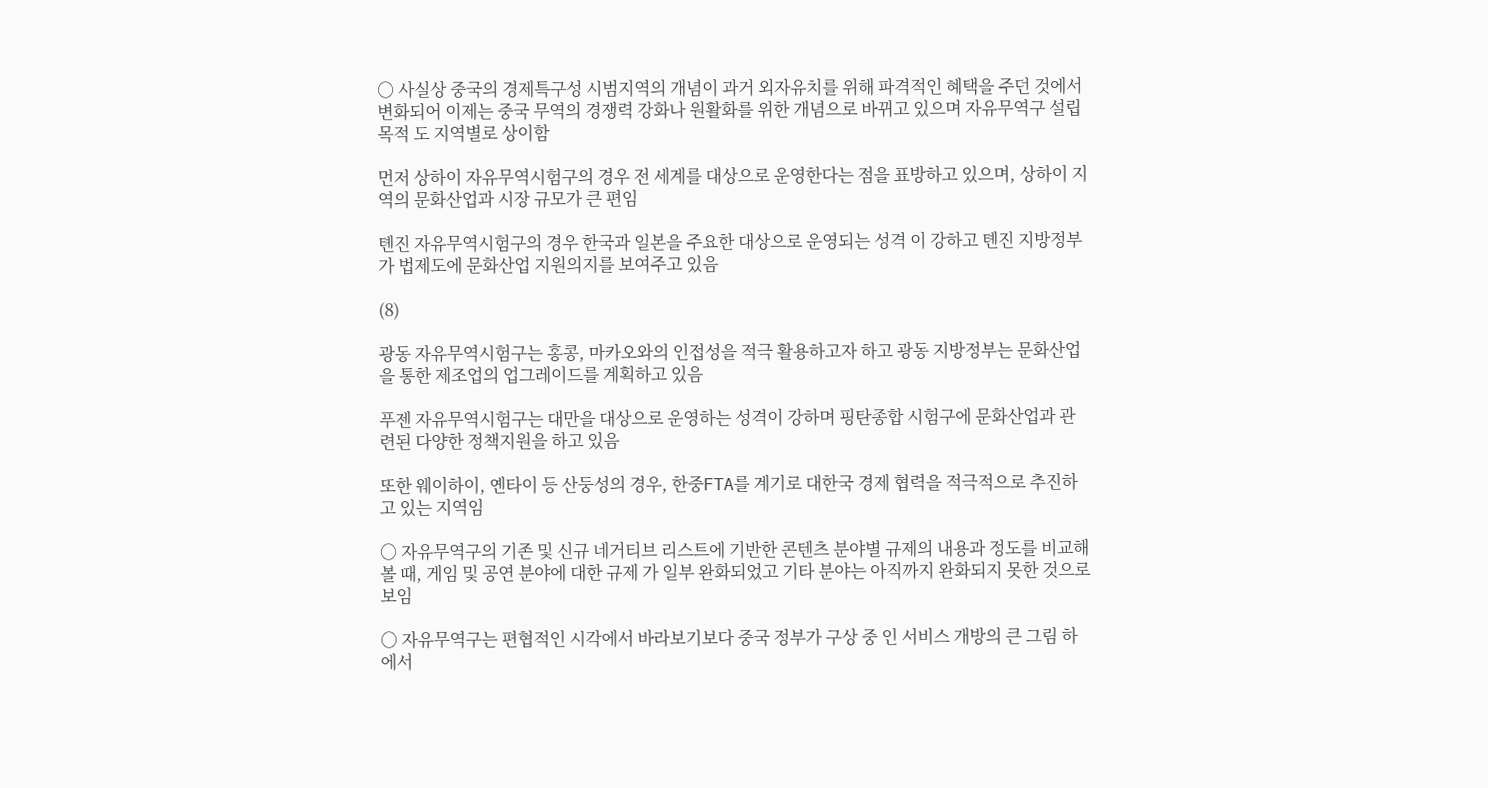○ 사실상 중국의 경제특구성 시범지역의 개념이 과거 외자유치를 위해 파격적인 혜택을 주던 것에서 변화되어 이제는 중국 무역의 경쟁력 강화나 원활화를 위한 개념으로 바뀌고 있으며 자유무역구 설립 목적 도 지역별로 상이함

먼저 상하이 자유무역시험구의 경우 전 세계를 대상으로 운영한다는 점을 표방하고 있으며, 상하이 지역의 문화산업과 시장 규모가 큰 편임

톈진 자유무역시험구의 경우 한국과 일본을 주요한 대상으로 운영되는 성격 이 강하고 톈진 지방정부가 법제도에 문화산업 지원의지를 보여주고 있음

(8)

광동 자유무역시험구는 홍콩, 마카오와의 인접성을 적극 활용하고자 하고 광동 지방정부는 문화산업을 통한 제조업의 업그레이드를 계획하고 있음

푸젠 자유무역시험구는 대만을 대상으로 운영하는 성격이 강하며 핑탄종합 시험구에 문화산업과 관련된 다양한 정책지원을 하고 있음

또한 웨이하이, 옌타이 등 산둥성의 경우, 한중FTA를 계기로 대한국 경제 협력을 적극적으로 추진하고 있는 지역임

○ 자유무역구의 기존 및 신규 네거티브 리스트에 기반한 콘텐츠 분야별 규제의 내용과 정도를 비교해 볼 때, 게임 및 공연 분야에 대한 규제 가 일부 완화되었고 기타 분야는 아직까지 완화되지 못한 것으로 보임

○ 자유무역구는 편협적인 시각에서 바라보기보다 중국 정부가 구상 중 인 서비스 개방의 큰 그림 하에서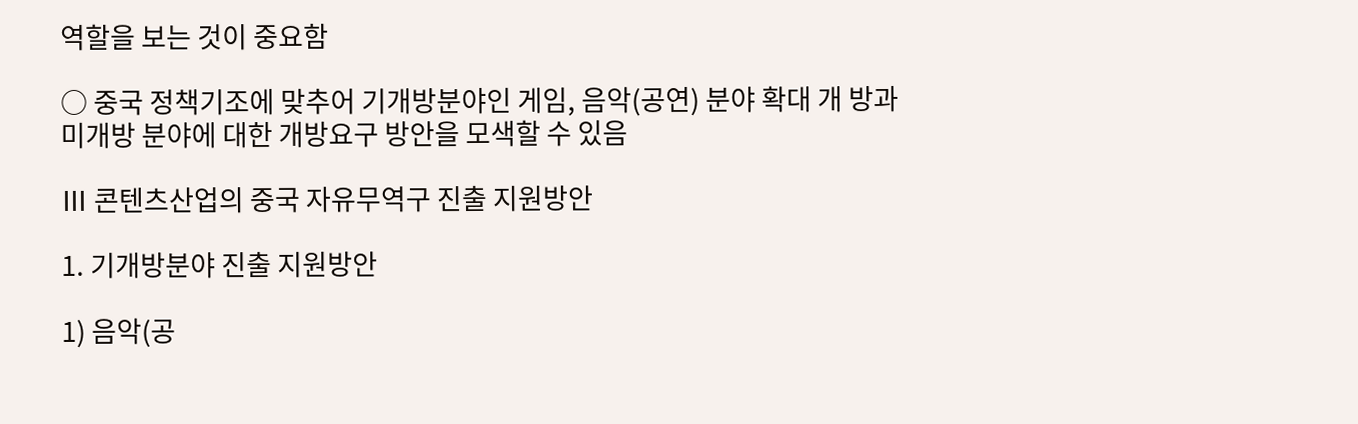역할을 보는 것이 중요함

○ 중국 정책기조에 맞추어 기개방분야인 게임, 음악(공연) 분야 확대 개 방과 미개방 분야에 대한 개방요구 방안을 모색할 수 있음

Ⅲ 콘텐츠산업의 중국 자유무역구 진출 지원방안

1. 기개방분야 진출 지원방안

1) 음악(공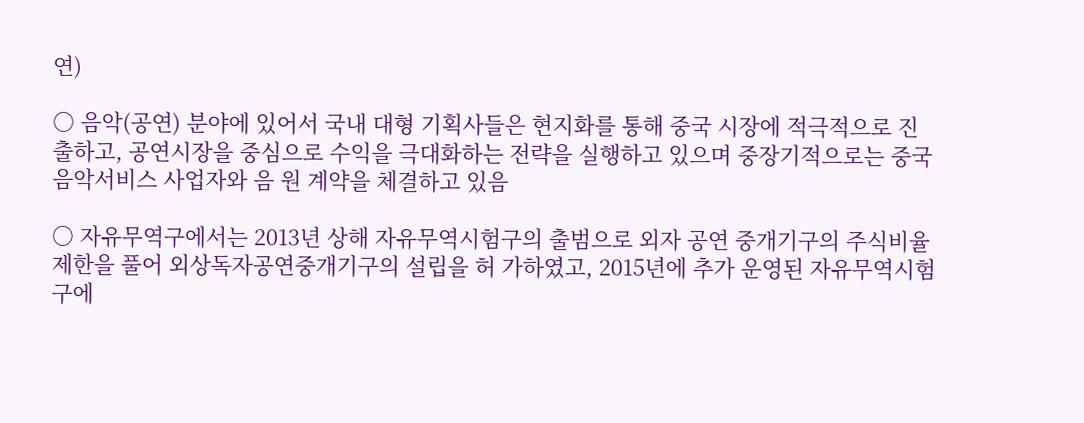연)

○ 음악(공연) 분야에 있어서 국내 대형 기획사들은 현지화를 통해 중국 시장에 적극적으로 진출하고, 공연시장을 중심으로 수익을 극대화하는 전략을 실행하고 있으며 중장기적으로는 중국 음악서비스 사업자와 음 원 계약을 체결하고 있음

○ 자유무역구에서는 2013년 상해 자유무역시험구의 출범으로 외자 공연 중개기구의 주식비율 제한을 풀어 외상독자공연중개기구의 설립을 허 가하였고, 2015년에 추가 운영된 자유무역시험구에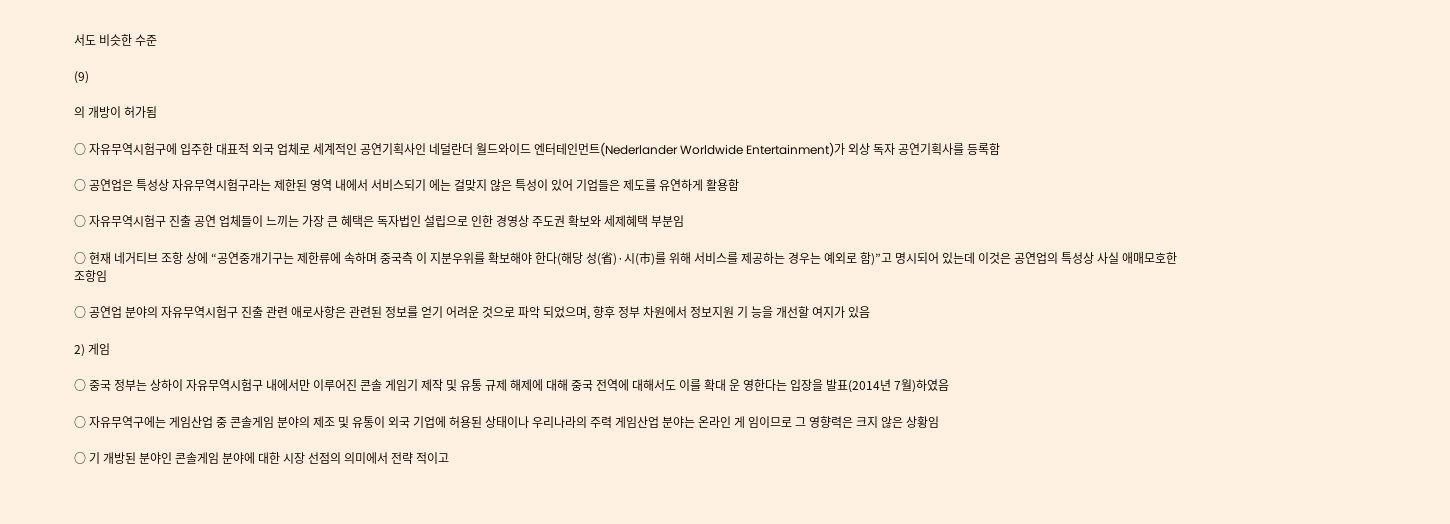서도 비슷한 수준

(9)

의 개방이 허가됨

○ 자유무역시험구에 입주한 대표적 외국 업체로 세계적인 공연기획사인 네덜란더 월드와이드 엔터테인먼트(Nederlander Worldwide Entertainment)가 외상 독자 공연기획사를 등록함

○ 공연업은 특성상 자유무역시험구라는 제한된 영역 내에서 서비스되기 에는 걸맞지 않은 특성이 있어 기업들은 제도를 유연하게 활용함

○ 자유무역시험구 진출 공연 업체들이 느끼는 가장 큰 혜택은 독자법인 설립으로 인한 경영상 주도권 확보와 세제혜택 부분임

○ 현재 네거티브 조항 상에 “공연중개기구는 제한류에 속하며 중국측 이 지분우위를 확보해야 한다(해당 성(省)·시(市)를 위해 서비스를 제공하는 경우는 예외로 함)”고 명시되어 있는데 이것은 공연업의 특성상 사실 애매모호한 조항임

○ 공연업 분야의 자유무역시험구 진출 관련 애로사항은 관련된 정보를 얻기 어려운 것으로 파악 되었으며, 향후 정부 차원에서 정보지원 기 능을 개선할 여지가 있음

2) 게임

○ 중국 정부는 상하이 자유무역시험구 내에서만 이루어진 콘솔 게임기 제작 및 유통 규제 해제에 대해 중국 전역에 대해서도 이를 확대 운 영한다는 입장을 발표(2014년 7월)하였음

○ 자유무역구에는 게임산업 중 콘솔게임 분야의 제조 및 유통이 외국 기업에 허용된 상태이나 우리나라의 주력 게임산업 분야는 온라인 게 임이므로 그 영향력은 크지 않은 상황임

○ 기 개방된 분야인 콘솔게임 분야에 대한 시장 선점의 의미에서 전략 적이고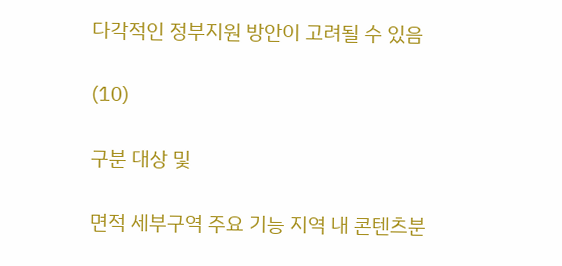다각적인 정부지원 방안이 고려될 수 있음

(10)

구분 대상 및

면적 세부구역 주요 기능 지역 내 콘텐츠분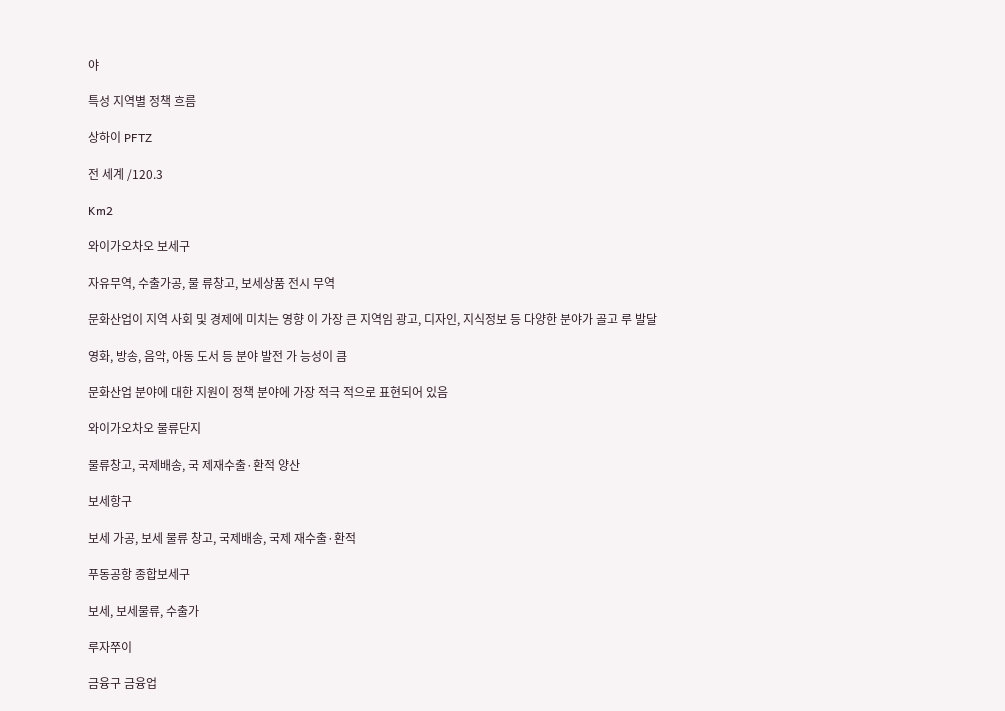야

특성 지역별 정책 흐름

상하이 PFTZ

전 세계 /120.3

Km2

와이가오차오 보세구

자유무역, 수출가공, 물 류창고, 보세상품 전시 무역

문화산업이 지역 사회 및 경제에 미치는 영향 이 가장 큰 지역임 광고, 디자인, 지식정보 등 다양한 분야가 골고 루 발달

영화, 방송, 음악, 아동 도서 등 분야 발전 가 능성이 큼

문화산업 분야에 대한 지원이 정책 분야에 가장 적극 적으로 표현되어 있음

와이가오차오 물류단지

물류창고, 국제배송, 국 제재수출·환적 양산

보세항구

보세 가공, 보세 물류 창고, 국제배송, 국제 재수출·환적

푸동공항 종합보세구

보세, 보세물류, 수출가

루자쭈이

금융구 금융업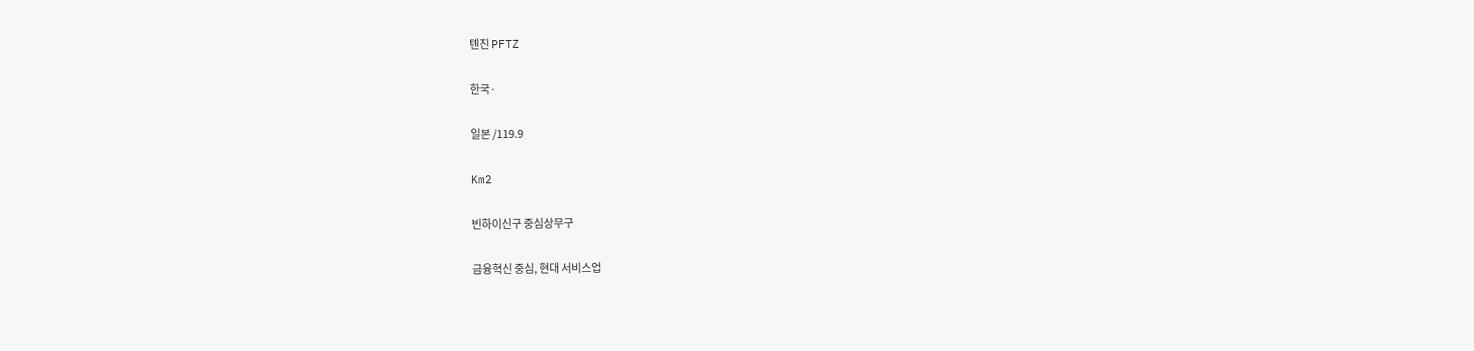톈진 PFTZ

한국·

일본 /119.9

Km2

빈하이신구 중심상무구

금융혁신 중심, 현대 서비스업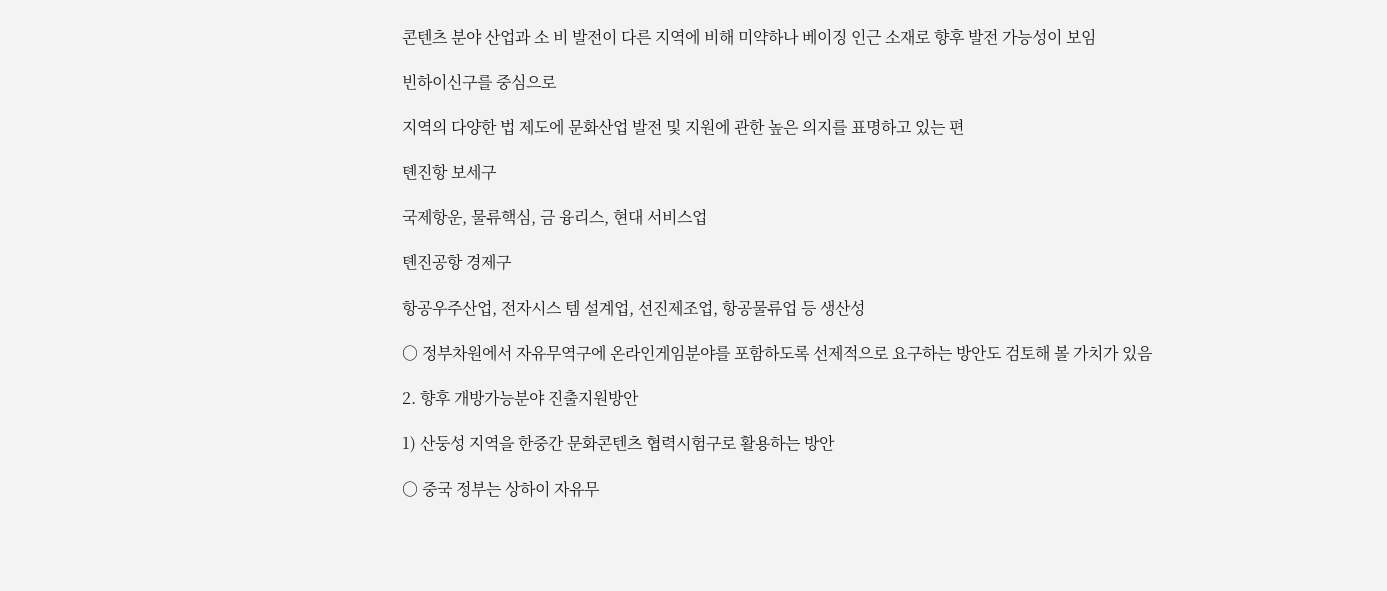콘텐츠 분야 산업과 소 비 발전이 다른 지역에 비해 미약하나 베이징 인근 소재로 향후 발전 가능성이 보임

빈하이신구를 중심으로

지역의 다양한 법 제도에 문화산업 발전 및 지원에 관한 높은 의지를 표명하고 있는 편

톈진항 보세구

국제항운, 물류핵심, 금 융리스, 현대 서비스업

톈진공항 경제구

항공우주산업, 전자시스 템 설계업, 선진제조업, 항공물류업 등 생산성

○ 정부차원에서 자유무역구에 온라인게임분야를 포함하도록 선제적으로 요구하는 방안도 검토해 볼 가치가 있음

2. 향후 개방가능분야 진출지원방안

1) 산둥성 지역을 한중간 문화콘텐츠 협력시험구로 활용하는 방안

○ 중국 정부는 상하이 자유무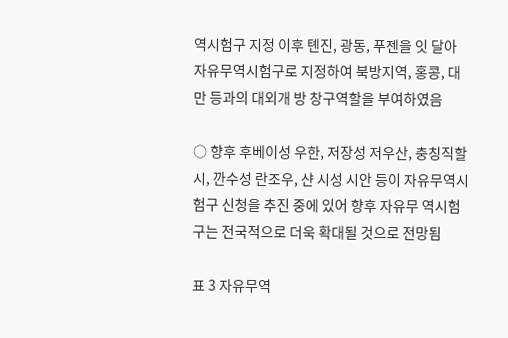역시험구 지정 이후 톈진, 광동, 푸젠을 잇 달아 자유무역시험구로 지정하여 북방지역, 홍콩, 대만 등과의 대외개 방 창구역할을 부여하였음

○ 향후 후베이성 우한, 저장성 저우산, 충칭직할시, 깐수성 란조우, 샨 시성 시안 등이 자유무역시험구 신청을 추진 중에 있어 향후 자유무 역시험구는 전국적으로 더욱 확대될 것으로 전망됨

표 3 자유무역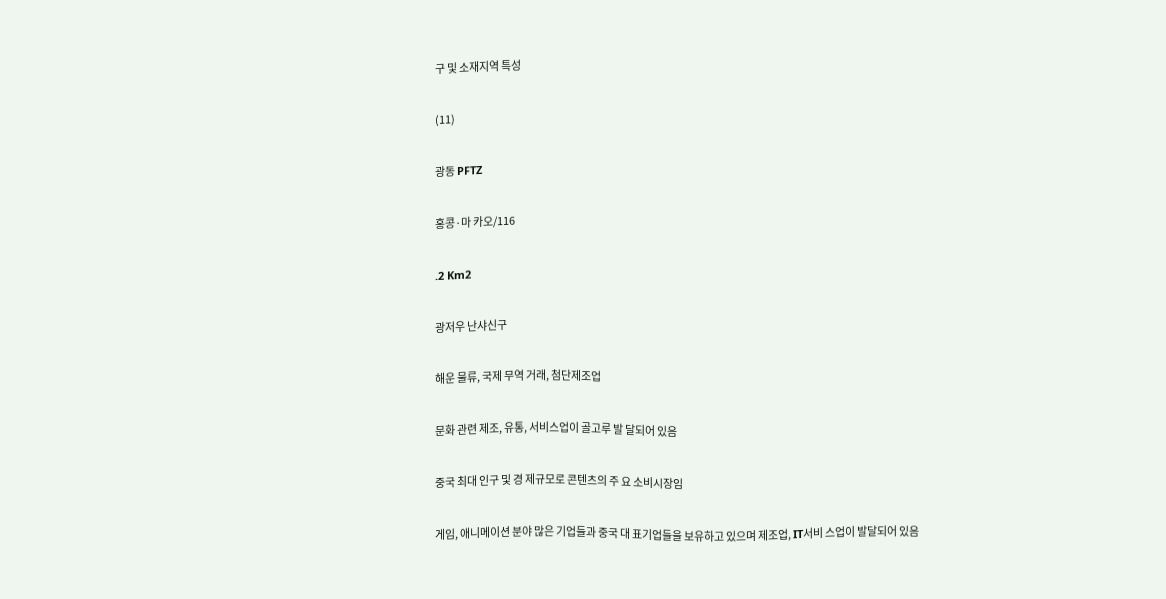구 및 소재지역 특성

(11)

광동 PFTZ

홍콩·마 카오/116

.2 Km2

광저우 난샤신구

해운 물류, 국제 무역 거래, 첨단제조업

문화 관련 제조, 유통, 서비스업이 골고루 발 달되어 있음

중국 최대 인구 및 경 제규모로 콘텐츠의 주 요 소비시장임

게임, 애니메이션 분야 많은 기업들과 중국 대 표기업들을 보유하고 있으며 제조업, IT서비 스업이 발달되어 있음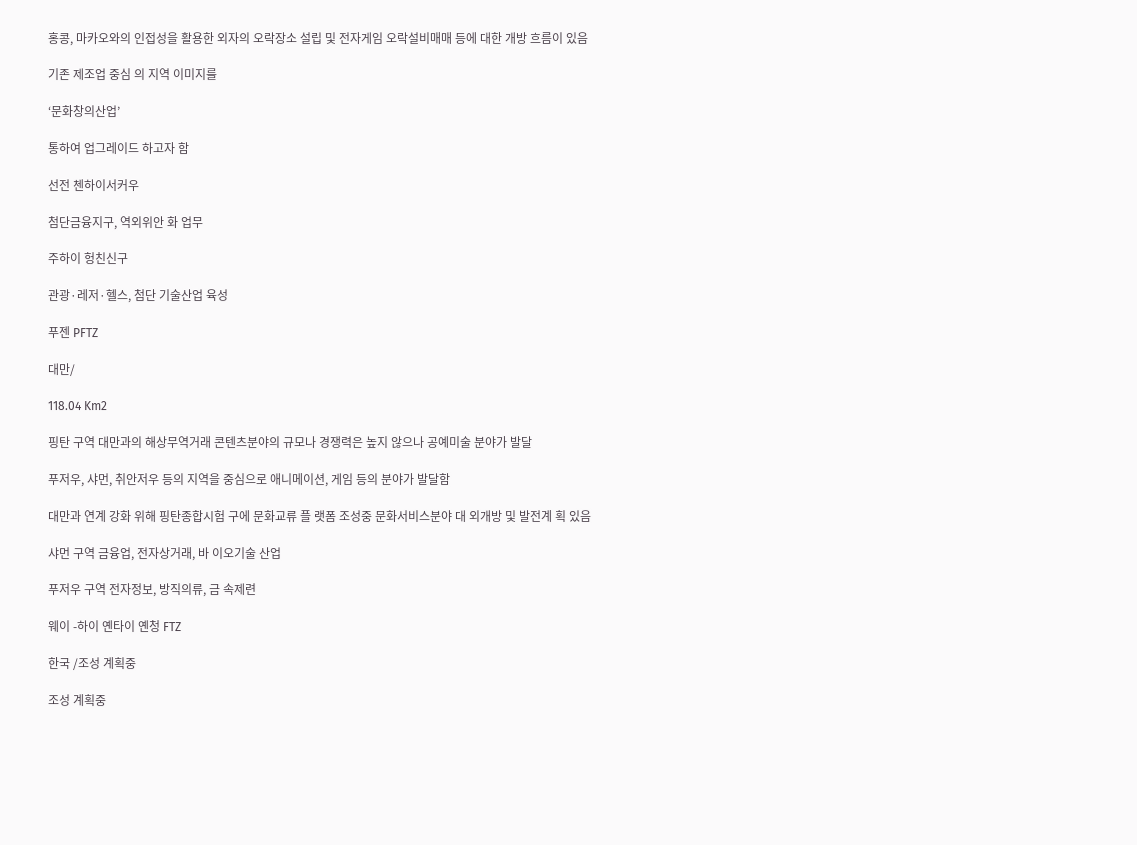홍콩, 마카오와의 인접성을 활용한 외자의 오락장소 설립 및 전자게임 오락설비매매 등에 대한 개방 흐름이 있음

기존 제조업 중심 의 지역 이미지를

‘문화창의산업’

통하여 업그레이드 하고자 함

선전 첸하이서커우

첨단금융지구, 역외위안 화 업무

주하이 헝친신구

관광·레저·헬스, 첨단 기술산업 육성

푸젠 PFTZ

대만/

118.04 Km2

핑탄 구역 대만과의 해상무역거래 콘텐츠분야의 규모나 경쟁력은 높지 않으나 공예미술 분야가 발달

푸저우, 샤먼, 취안저우 등의 지역을 중심으로 애니메이션, 게임 등의 분야가 발달함

대만과 연계 강화 위해 핑탄종합시험 구에 문화교류 플 랫폼 조성중 문화서비스분야 대 외개방 및 발전계 획 있음

샤먼 구역 금융업, 전자상거래, 바 이오기술 산업

푸저우 구역 전자정보, 방직의류, 금 속제련

웨이 -하이 옌타이 옌청 FTZ

한국 /조성 계획중

조성 계획중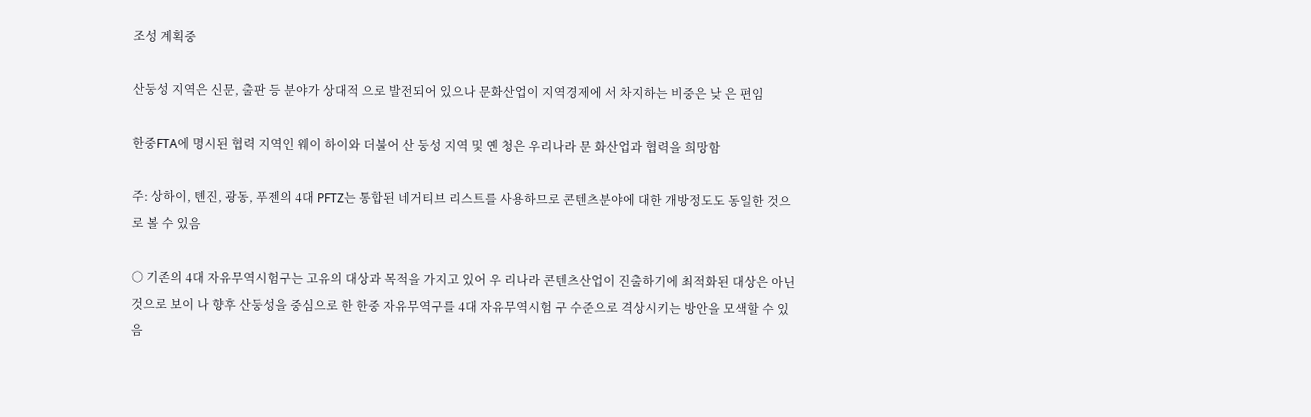조성 계획중

산둥성 지역은 신문, 출판 등 분야가 상대적 으로 발전되어 있으나 문화산업이 지역경제에 서 차지하는 비중은 낮 은 편임

한중FTA에 명시된 협력 지역인 웨이 하이와 더불어 산 둥성 지역 및 옌 청은 우리나라 문 화산업과 협력을 희망함

주: 상하이, 톈진, 광동, 푸젠의 4대 PFTZ는 통합된 네거티브 리스트를 사용하므로 콘텐츠분야에 대한 개방정도도 동일한 것으로 볼 수 있음

○ 기존의 4대 자유무역시험구는 고유의 대상과 목적을 가지고 있어 우 리나라 콘텐츠산업이 진출하기에 최적화된 대상은 아닌 것으로 보이 나 향후 산둥성을 중심으로 한 한중 자유무역구를 4대 자유무역시험 구 수준으로 격상시키는 방안을 모색할 수 있음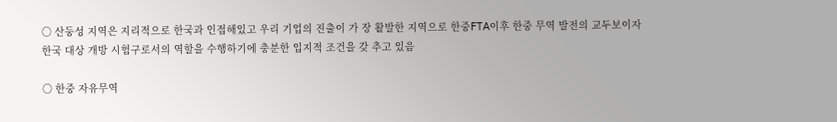○ 산둥성 지역은 지리적으로 한국과 인접해있고 우리 기업의 진출이 가 장 활발한 지역으로 한중FTA이후 한중 무역 발전의 교두보이자 한국 대상 개방 시험구로서의 역할을 수행하기에 충분한 입지적 조건을 갖 추고 있음

○ 한중 자유무역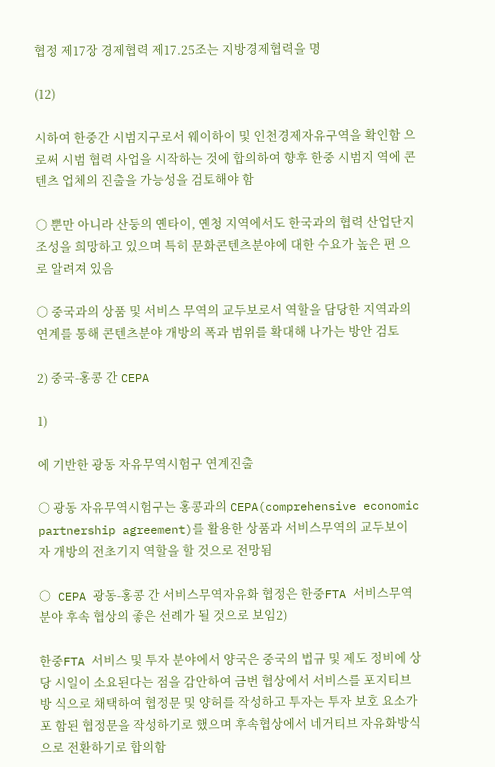협정 제17장 경제협력 제17.25조는 지방경제협력을 명

(12)

시하여 한중간 시범지구로서 웨이하이 및 인천경제자유구역을 확인함 으로써 시범 협력 사업을 시작하는 것에 합의하여 향후 한중 시범지 역에 콘텐츠 업체의 진출을 가능성을 검토해야 함

○ 뿐만 아니라 산둥의 옌타이, 옌청 지역에서도 한국과의 협력 산업단지 조성을 희망하고 있으며 특히 문화콘텐츠분야에 대한 수요가 높은 편 으로 알려져 있음

○ 중국과의 상품 및 서비스 무역의 교두보로서 역할을 담당한 지역과의 연계를 통해 콘텐츠분야 개방의 폭과 범위를 확대해 나가는 방안 검토

2) 중국-홍콩 간 CEPA

1)

에 기반한 광동 자유무역시험구 연계진출

○ 광동 자유무역시험구는 홍콩과의 CEPA(comprehensive economic partnership agreement)를 활용한 상품과 서비스무역의 교두보이 자 개방의 전초기지 역할을 할 것으로 전망됨

○ CEPA 광동-홍콩 간 서비스무역자유화 협정은 한중FTA 서비스무역 분야 후속 협상의 좋은 선례가 될 것으로 보임2)

한중FTA 서비스 및 투자 분야에서 양국은 중국의 법규 및 제도 정비에 상 당 시일이 소요된다는 점을 감안하여 금번 협상에서 서비스를 포지티브방 식으로 채택하여 협정문 및 양허를 작성하고 투자는 투자 보호 요소가 포 함된 협정문을 작성하기로 했으며 후속협상에서 네거티브 자유화방식으로 전환하기로 합의함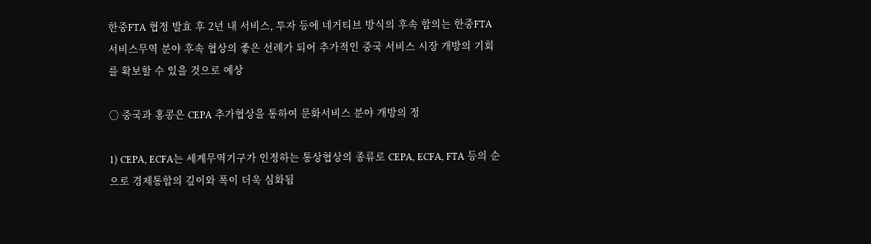한중FTA 협정 발효 후 2년 내 서비스, 투자 등에 네거티브 방식의 후속 합의는 한중FTA 서비스무역 분야 후속 협상의 좋은 선례가 되어 추가적인 중국 서비스 시장 개방의 기회를 확보할 수 있을 것으로 예상

○ 중국과 홍콩은 CEPA 추가협상을 통하여 문화서비스 분야 개방의 정

1) CEPA, ECFA는 세계무역기구가 인정하는 통상협상의 종류로 CEPA, ECFA, FTA 등의 순으로 경제통합의 깊이와 폭이 더욱 심화됨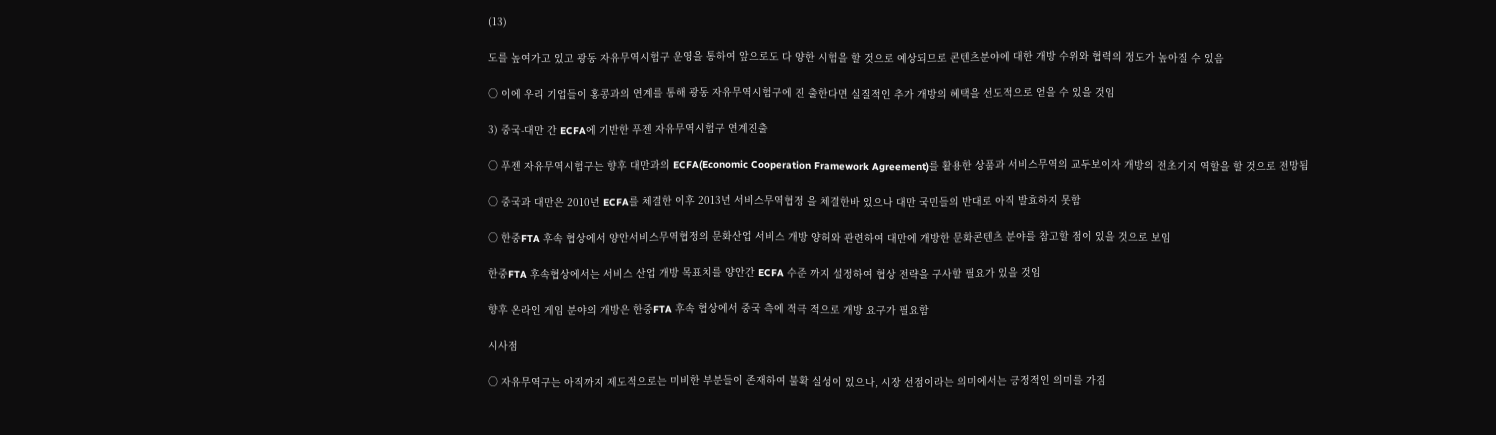(13)

도를 높여가고 있고 광동 자유무역시험구 운영을 통하여 앞으로도 다 양한 시험을 할 것으로 예상되므로 콘텐츠분야에 대한 개방 수위와 협력의 정도가 높아질 수 있음

○ 이에 우리 기업들이 홍콩과의 연계를 통해 광동 자유무역시험구에 진 출한다면 실질적인 추가 개방의 혜택을 선도적으로 얻을 수 있을 것임

3) 중국-대만 간 ECFA에 기반한 푸젠 자유무역시험구 연계진출

○ 푸젠 자유무역시험구는 향후 대만과의 ECFA(Economic Cooperation Framework Agreement)를 활용한 상품과 서비스무역의 교두보이자 개방의 전초기지 역할을 할 것으로 전망됨

○ 중국과 대만은 2010년 ECFA를 체결한 이후 2013년 서비스무역협정 을 체결한바 있으나 대만 국민들의 반대로 아직 발효하지 못함

○ 한중FTA 후속 협상에서 양안서비스무역협정의 문화산업 서비스 개방 양허와 관련하여 대만에 개방한 문화콘텐츠 분야를 참고할 점이 있을 것으로 보임

한중FTA 후속협상에서는 서비스 산업 개방 목표치를 양안간 ECFA 수준 까지 설정하여 협상 전략을 구사할 필요가 있을 것임

향후 온라인 게임 분야의 개방은 한중FTA 후속 협상에서 중국 측에 적극 적으로 개방 요구가 필요함

시사점

○ 자유무역구는 아직까지 제도적으로는 미비한 부분들이 존재하여 불확 실성이 있으나, 시장 선점이라는 의미에서는 긍정적인 의미를 가짐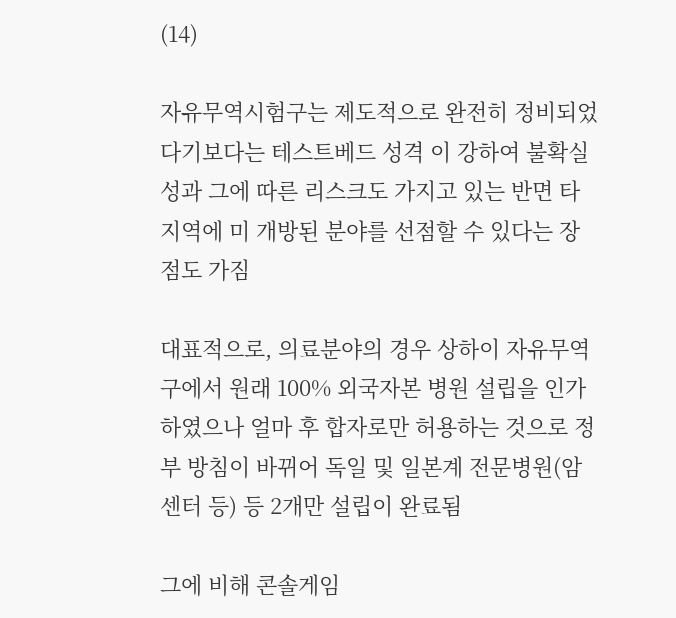(14)

자유무역시험구는 제도적으로 완전히 정비되었다기보다는 테스트베드 성격 이 강하여 불확실성과 그에 따른 리스크도 가지고 있는 반면 타 지역에 미 개방된 분야를 선점할 수 있다는 장점도 가짐

대표적으로, 의료분야의 경우 상하이 자유무역구에서 원래 100% 외국자본 병원 설립을 인가하였으나 얼마 후 합자로만 허용하는 것으로 정부 방침이 바뀌어 독일 및 일본계 전문병원(암센터 등) 등 2개만 설립이 완료됨

그에 비해 콘솔게임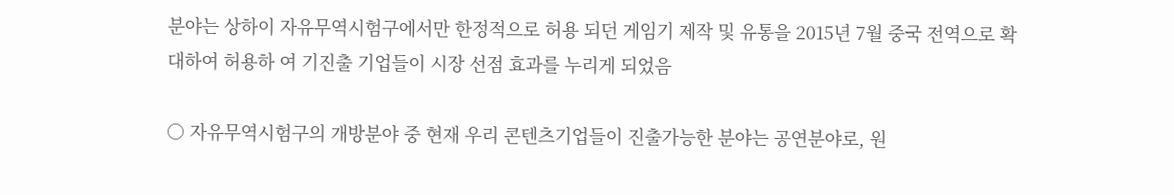분야는 상하이 자유무역시험구에서만 한정적으로 허용 되던 게임기 제작 및 유통을 2015년 7월 중국 전역으로 확대하여 허용하 여 기진출 기업들이 시장 선점 효과를 누리게 되었음

○ 자유무역시험구의 개방분야 중 현재 우리 콘텐츠기업들이 진출가능한 분야는 공연분야로, 원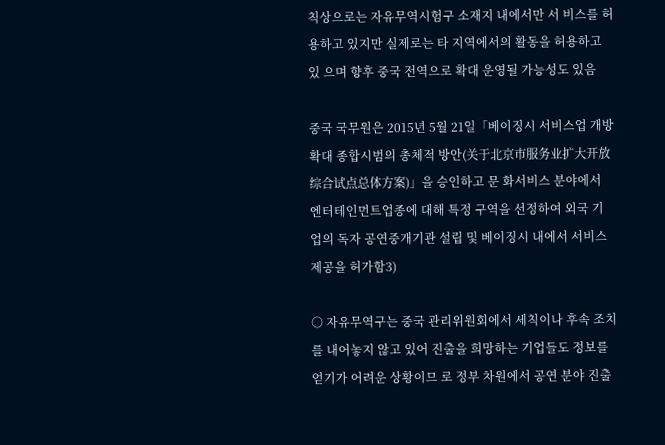칙상으로는 자유무역시험구 소재지 내에서만 서 비스를 허용하고 있지만 실제로는 타 지역에서의 활동을 허용하고 있 으며 향후 중국 전역으로 확대 운영될 가능성도 있음

중국 국무원은 2015년 5월 21일「베이징시 서비스업 개방확대 종합시범의 총체적 방안(关于北京市服务业扩大开放综合试点总体方案)」을 승인하고 문 화서비스 분야에서 엔터테인먼트업종에 대해 특정 구역을 선정하여 외국 기 업의 독자 공연중개기관 설립 및 베이징시 내에서 서비스 제공을 허가함3)

○ 자유무역구는 중국 관리위원회에서 세칙이나 후속 조치를 내어놓지 않고 있어 진출을 희망하는 기업들도 정보를 얻기가 어려운 상황이므 로 정부 차원에서 공연 분야 진출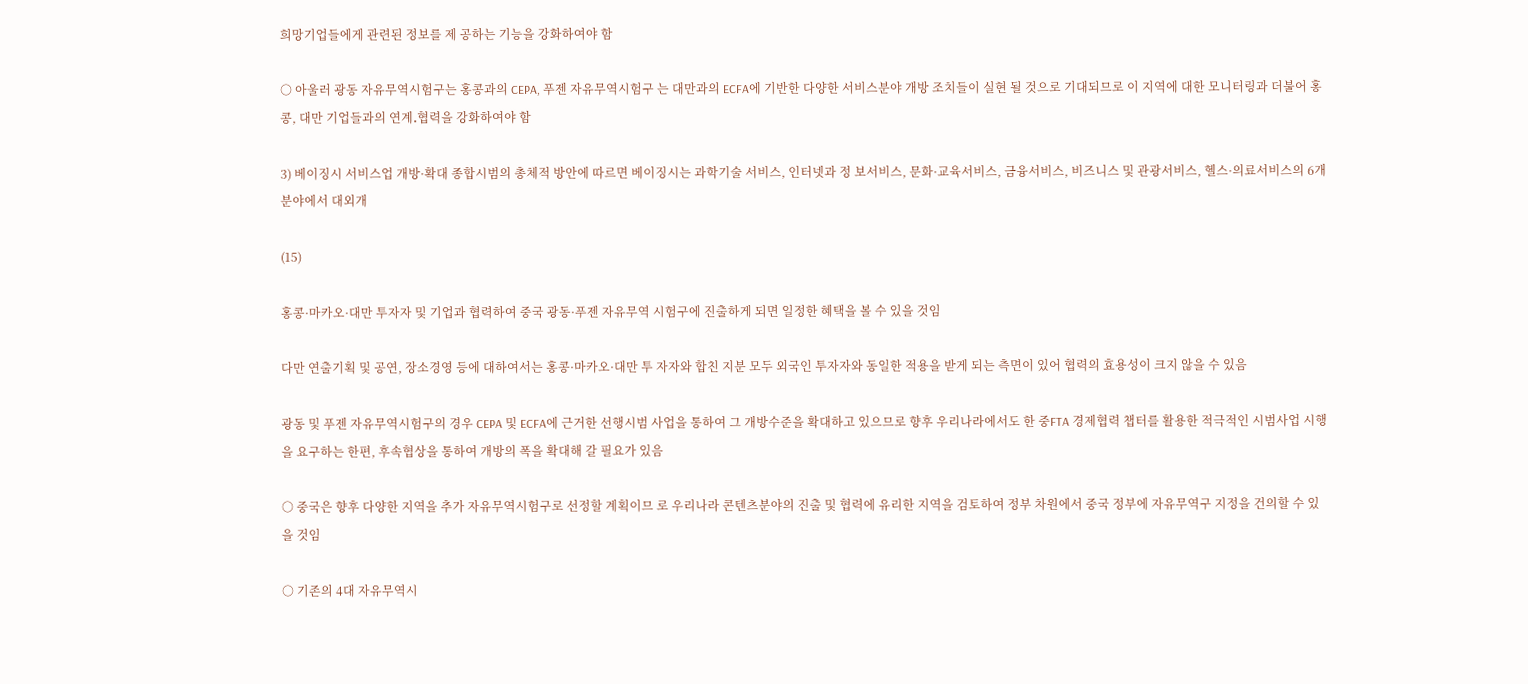희망기업들에게 관련된 정보를 제 공하는 기능을 강화하여야 함

○ 아울러 광동 자유무역시험구는 홍콩과의 CEPA, 푸젠 자유무역시험구 는 대만과의 ECFA에 기반한 다양한 서비스분야 개방 조치들이 실현 될 것으로 기대되므로 이 지역에 대한 모니터링과 더불어 홍콩, 대만 기업들과의 연계․협력을 강화하여야 함

3) 베이징시 서비스업 개방·확대 종합시범의 총체적 방안에 따르면 베이징시는 과학기술 서비스, 인터넷과 정 보서비스, 문화·교육서비스, 금융서비스, 비즈니스 및 관광서비스, 헬스·의료서비스의 6개 분야에서 대외개

(15)

홍콩·마카오·대만 투자자 및 기업과 협력하여 중국 광동·푸젠 자유무역 시험구에 진출하게 되면 일정한 혜택을 볼 수 있을 것임

다만 연출기획 및 공연, 장소경영 등에 대하여서는 홍콩·마카오·대만 투 자자와 합친 지분 모두 외국인 투자자와 동일한 적용을 받게 되는 측면이 있어 협력의 효용성이 크지 않을 수 있음

광동 및 푸젠 자유무역시험구의 경우 CEPA 및 ECFA에 근거한 선행시범 사업을 통하여 그 개방수준을 확대하고 있으므로 향후 우리나라에서도 한 중FTA 경제협력 챕터를 활용한 적극적인 시범사업 시행을 요구하는 한편, 후속협상을 통하여 개방의 폭을 확대해 갈 필요가 있음

○ 중국은 향후 다양한 지역을 추가 자유무역시험구로 선정할 계획이므 로 우리나라 콘텐츠분야의 진출 및 협력에 유리한 지역을 검토하여 정부 차원에서 중국 정부에 자유무역구 지정을 건의할 수 있을 것임

○ 기존의 4대 자유무역시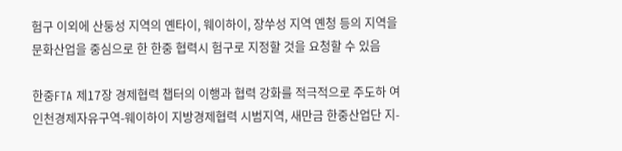험구 이외에 산둥성 지역의 옌타이, 웨이하이, 장쑤성 지역 옌청 등의 지역을 문화산업을 중심으로 한 한중 협력시 험구로 지정할 것을 요청할 수 있음

한중FTA 제17장 경제협력 챕터의 이행과 협력 강화를 적극적으로 주도하 여 인천경제자유구역-웨이하이 지방경제협력 시범지역, 새만금 한중산업단 지-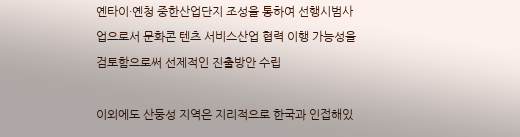옌타이·옌청 중한산업단지 조성을 통하여 선행시범사업으로서 문화콘 텐츠 서비스산업 협력 이행 가능성을 검토함으로써 선제적인 진출방안 수립

이외에도 산둥성 지역은 지리적으로 한국과 인접해있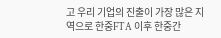고 우리 기업의 진출이 가장 많은 지역으로 한중FTA 이후 한중간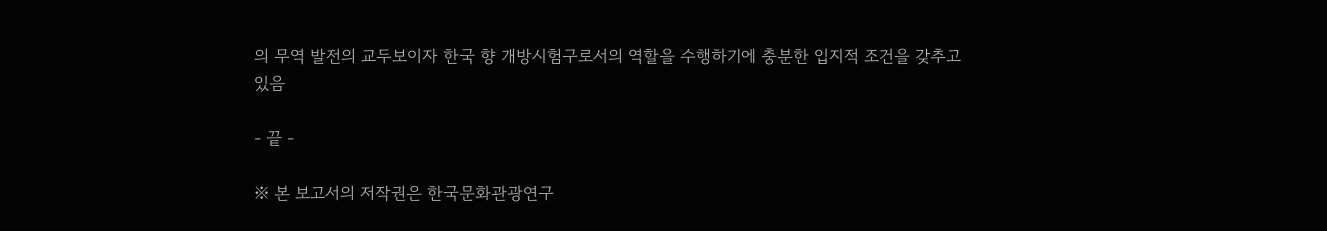의 무역 발전의 교두보이자 한국 향 개방시험구로서의 역할을 수행하기에 충분한 입지적 조건을 갖추고 있음

- 끝 -

※ 본 보고서의 저작권은 한국문화관광연구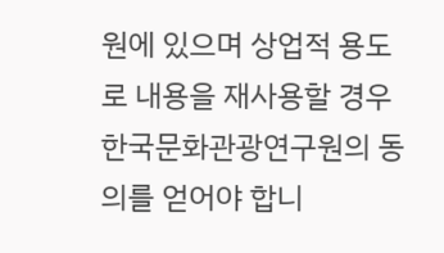원에 있으며 상업적 용도로 내용을 재사용할 경우 한국문화관광연구원의 동의를 얻어야 합니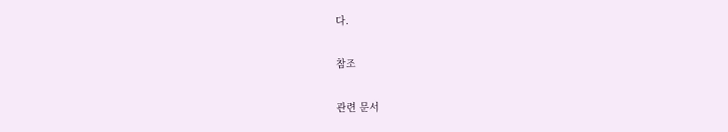다.

참조

관련 문서